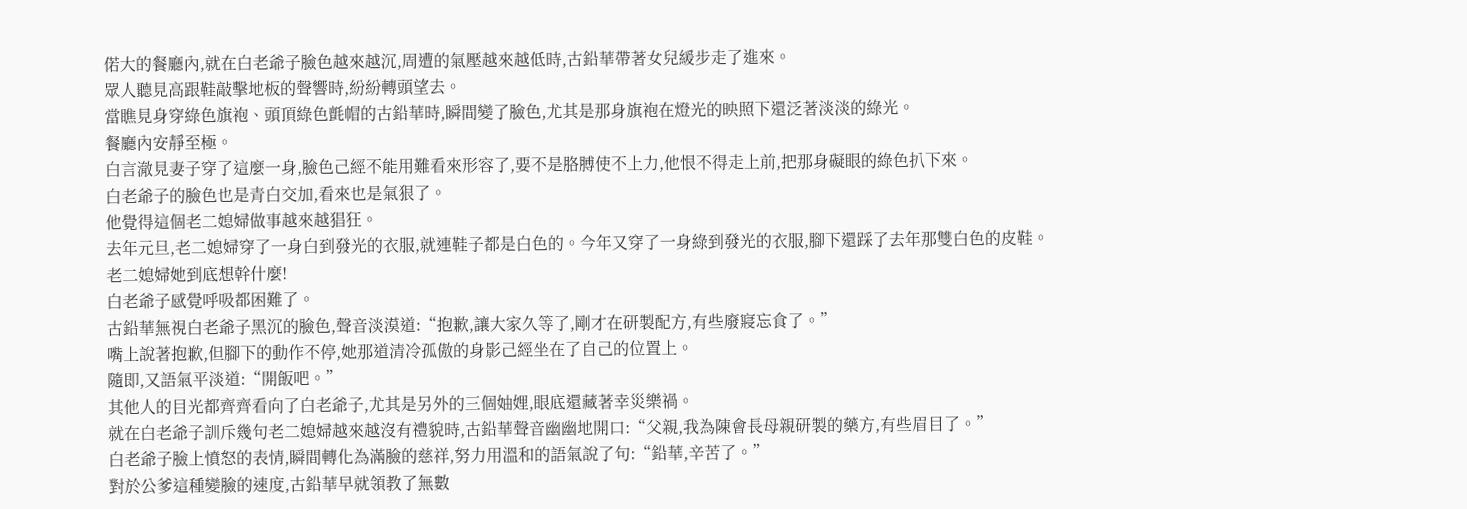偌大的餐廳內,就在白老爺子臉色越來越沉,周遭的氣壓越來越低時,古鉛華帶著女兒緩步走了進來。
眾人聽見高跟鞋敲擊地板的聲響時,紛紛轉頭望去。
當瞧見身穿綠色旗袍、頭頂綠色氈帽的古鉛華時,瞬間變了臉色,尤其是那身旗袍在燈光的映照下還泛著淡淡的綠光。
餐廳內安靜至極。
白言澈見妻子穿了這麼一身,臉色己經不能用難看來形容了,要不是胳膊使不上力,他恨不得走上前,把那身礙眼的綠色扒下來。
白老爺子的臉色也是青白交加,看來也是氣狠了。
他覺得這個老二媳婦做事越來越猖狂。
去年元旦,老二媳婦穿了一身白到發光的衣服,就連鞋子都是白色的。今年又穿了一身綠到發光的衣服,腳下還踩了去年那雙白色的皮鞋。
老二媳婦她到底想幹什麼!
白老爺子感覺呼吸都困難了。
古鉛華無視白老爺子黑沉的臉色,聲音淡漠道:“抱歉,讓大家久等了,剛才在研製配方,有些廢寢忘食了。”
嘴上說著抱歉,但腳下的動作不停,她那道清冷孤傲的身影己經坐在了自己的位置上。
隨即,又語氣平淡道:“開飯吧。”
其他人的目光都齊齊看向了白老爺子,尤其是另外的三個妯娌,眼底還藏著幸災樂禍。
就在白老爺子訓斥幾句老二媳婦越來越沒有禮貌時,古鉛華聲音幽幽地開口:“父親,我為陳會長母親研製的藥方,有些眉目了。”
白老爺子臉上憤怒的表情,瞬間轉化為滿臉的慈祥,努力用溫和的語氣說了句:“鉛華,辛苦了。”
對於公爹這種變臉的速度,古鉛華早就領教了無數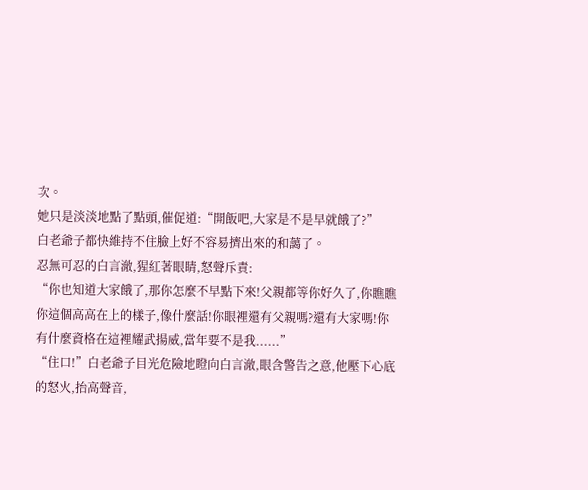次。
她只是淡淡地點了點頭,催促道:“開飯吧,大家是不是早就餓了?”
白老爺子都快維持不住臉上好不容易擠出來的和藹了。
忍無可忍的白言澈,猩紅著眼睛,怒聲斥責:
“你也知道大家餓了,那你怎麼不早點下來!父親都等你好久了,你瞧瞧你這個高高在上的樣子,像什麼話!你眼裡還有父親嗎?還有大家嗎!你有什麼資格在這裡耀武揚威,當年要不是我......”
“住口!”白老爺子目光危險地瞪向白言澈,眼含警告之意,他壓下心底的怒火,抬高聲音,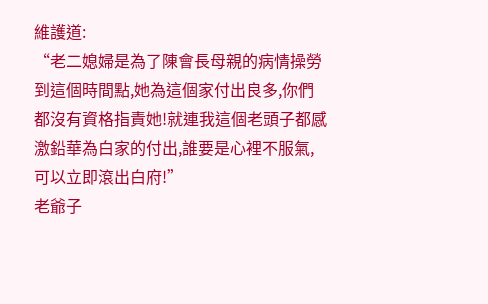維護道:
“老二媳婦是為了陳會長母親的病情操勞到這個時間點,她為這個家付出良多,你們都沒有資格指責她!就連我這個老頭子都感激鉛華為白家的付出,誰要是心裡不服氣,可以立即滾出白府!”
老爺子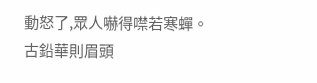動怒了,眾人嚇得噤若寒蟬。
古鉛華則眉頭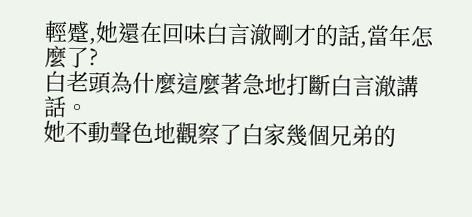輕蹙,她還在回味白言澈剛才的話,當年怎麼了?
白老頭為什麼這麼著急地打斷白言澈講話。
她不動聲色地觀察了白家幾個兄弟的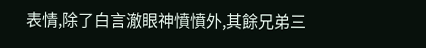表情,除了白言澈眼神憤憤外,其餘兄弟三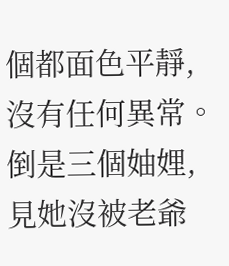個都面色平靜,沒有任何異常。
倒是三個妯娌,見她沒被老爺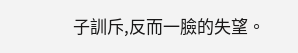子訓斥,反而一臉的失望。